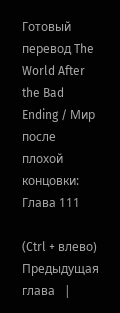Готовый перевод The World After the Bad Ending / Мир после плохой концовки: Глава 111

(Ctrl + влево) Предыдущая глава   |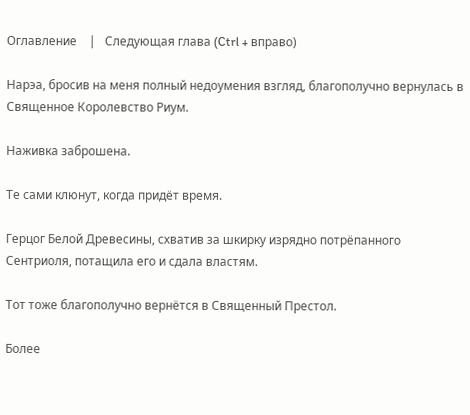Оглавление    |   Следующая глава (Ctrl + вправо)

Нарэа, бросив на меня полный недоумения взгляд, благополучно вернулась в Священное Королевство Риум.

Наживка заброшена.

Те сами клюнут, когда придёт время.

Герцог Белой Древесины, схватив за шкирку изрядно потрёпанного Сентриоля, потащила его и сдала властям.

Тот тоже благополучно вернётся в Священный Престол.

Более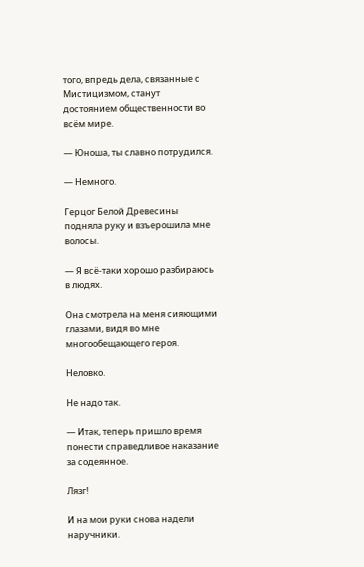того, впредь дела, связанные с Мистицизмом, станут достоянием общественности во всём мире.

— Юноша, ты славно потрудился.

— Немного.

Герцог Белой Древесины подняла руку и взъерошила мне волосы.

— Я всё-таки хорошо разбираюсь в людях.

Она смотрела на меня сияющими глазами, видя во мне многообещающего героя.

Неловко.

Не надо так.

— Итак, теперь пришло время понести справедливое наказание за содеянное.

Лязг!

И на мои руки снова надели наручники.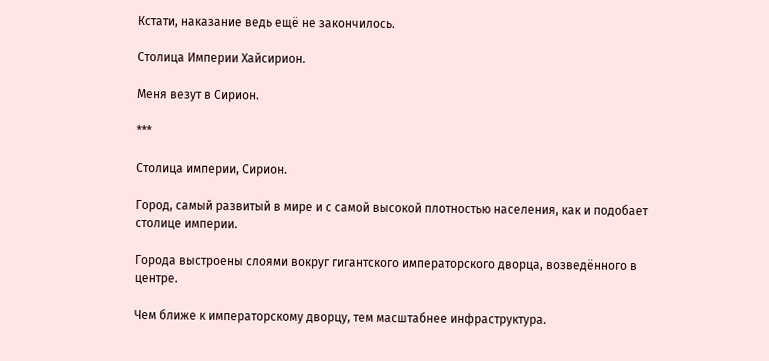Кстати, наказание ведь ещё не закончилось.

Столица Империи Хайсирион.

Меня везут в Сирион.

***

Столица империи, Сирион.

Город, самый развитый в мире и с самой высокой плотностью населения, как и подобает столице империи.

Города выстроены слоями вокруг гигантского императорского дворца, возведённого в центре.

Чем ближе к императорскому дворцу, тем масштабнее инфраструктура.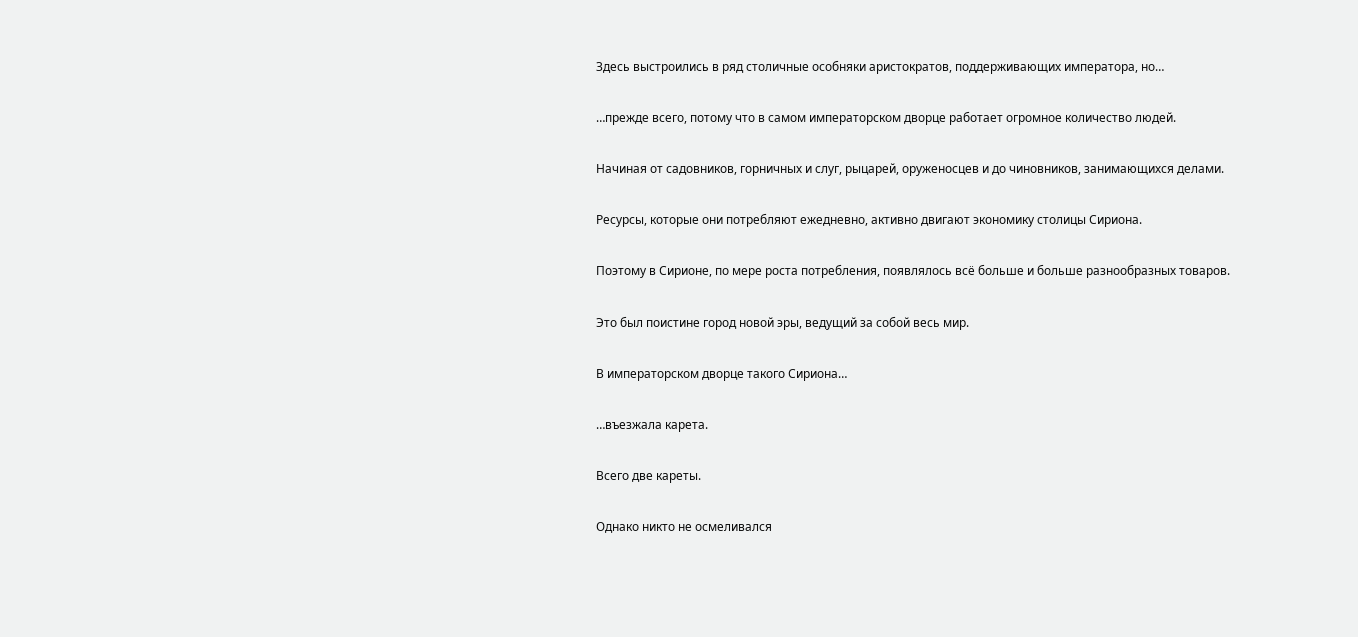Здесь выстроились в ряд столичные особняки аристократов, поддерживающих императора, но…

…прежде всего, потому что в самом императорском дворце работает огромное количество людей.

Начиная от садовников, горничных и слуг, рыцарей, оруженосцев и до чиновников, занимающихся делами.

Ресурсы, которые они потребляют ежедневно, активно двигают экономику столицы Сириона.

Поэтому в Сирионе, по мере роста потребления, появлялось всё больше и больше разнообразных товаров.

Это был поистине город новой эры, ведущий за собой весь мир.

В императорском дворце такого Сириона…

…въезжала карета.

Всего две кареты.

Однако никто не осмеливался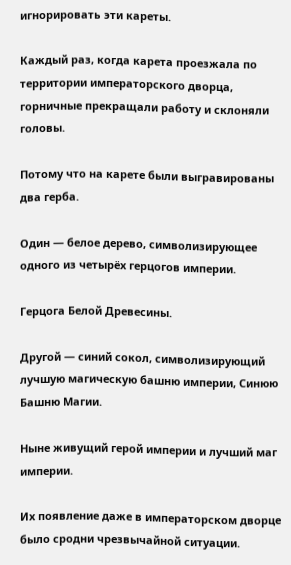игнорировать эти кареты.

Каждый раз, когда карета проезжала по территории императорского дворца, горничные прекращали работу и склоняли головы.

Потому что на карете были выгравированы два герба.

Один — белое дерево, символизирующее одного из четырёх герцогов империи.

Герцога Белой Древесины.

Другой — синий сокол, символизирующий лучшую магическую башню империи, Синюю Башню Магии.

Ныне живущий герой империи и лучший маг империи.

Их появление даже в императорском дворце было сродни чрезвычайной ситуации.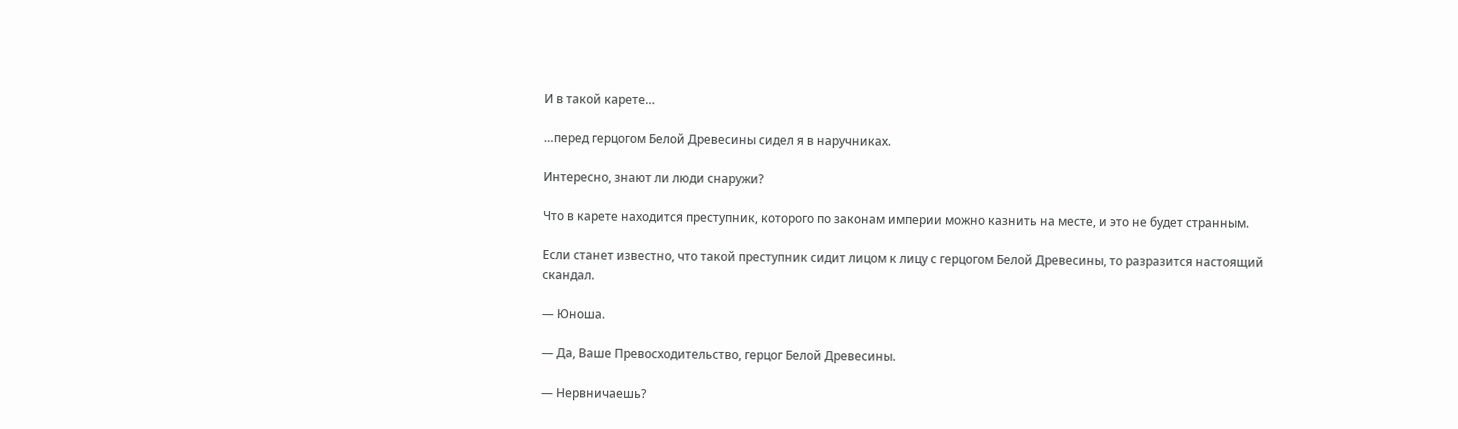И в такой карете…

…перед герцогом Белой Древесины сидел я в наручниках.

Интересно, знают ли люди снаружи?

Что в карете находится преступник, которого по законам империи можно казнить на месте, и это не будет странным.

Если станет известно, что такой преступник сидит лицом к лицу с герцогом Белой Древесины, то разразится настоящий скандал.

— Юноша.

— Да, Ваше Превосходительство, герцог Белой Древесины.

— Нервничаешь?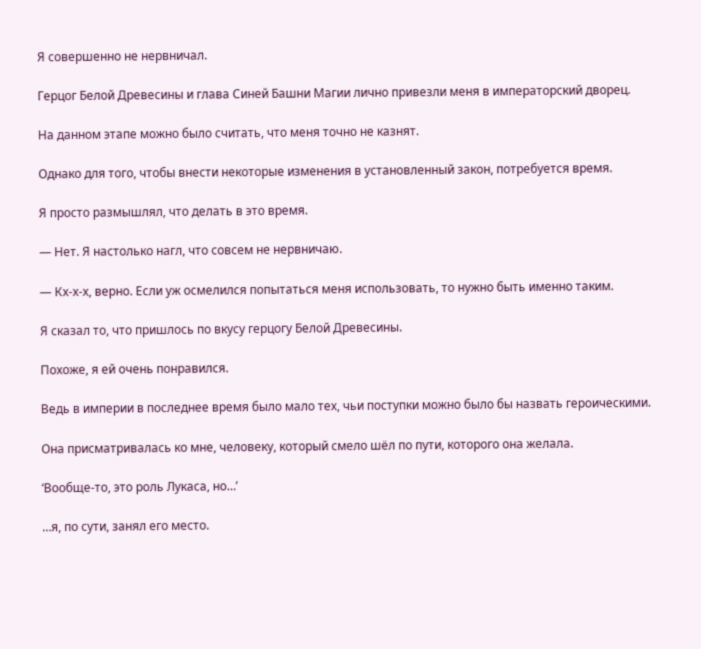Я совершенно не нервничал.

Герцог Белой Древесины и глава Синей Башни Магии лично привезли меня в императорский дворец.

На данном этапе можно было считать, что меня точно не казнят.

Однако для того, чтобы внести некоторые изменения в установленный закон, потребуется время.

Я просто размышлял, что делать в это время.

— Нет. Я настолько нагл, что совсем не нервничаю.

— Кх-х-х, верно. Если уж осмелился попытаться меня использовать, то нужно быть именно таким.

Я сказал то, что пришлось по вкусу герцогу Белой Древесины.

Похоже, я ей очень понравился.

Ведь в империи в последнее время было мало тех, чьи поступки можно было бы назвать героическими.

Она присматривалась ко мне, человеку, который смело шёл по пути, которого она желала.

‘Вообще-то, это роль Лукаса, но…’

…я, по сути, занял его место.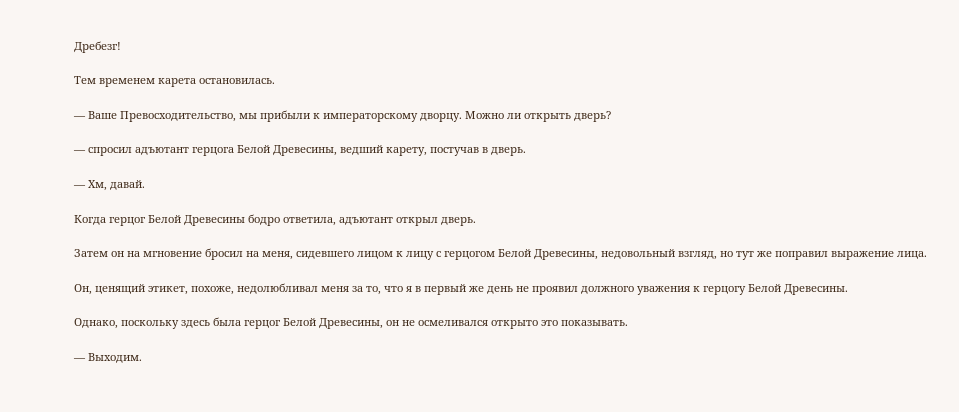Дребезг!

Тем временем карета остановилась.

— Ваше Превосходительство, мы прибыли к императорскому дворцу. Можно ли открыть дверь?

— спросил адъютант герцога Белой Древесины, ведший карету, постучав в дверь.

— Хм, давай.

Когда герцог Белой Древесины бодро ответила, адъютант открыл дверь.

Затем он на мгновение бросил на меня, сидевшего лицом к лицу с герцогом Белой Древесины, недовольный взгляд, но тут же поправил выражение лица.

Он, ценящий этикет, похоже, недолюбливал меня за то, что я в первый же день не проявил должного уважения к герцогу Белой Древесины.

Однако, поскольку здесь была герцог Белой Древесины, он не осмеливался открыто это показывать.

— Выходим.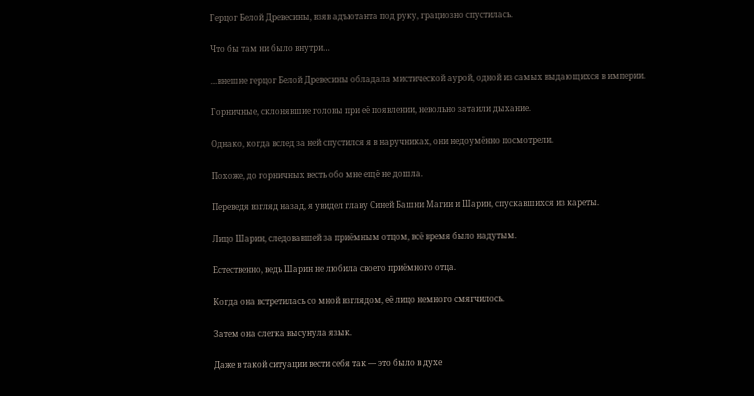Герцог Белой Древесины, взяв адъютанта под руку, грациозно спустилась.

Что бы там ни было внутри…

…внешне герцог Белой Древесины обладала мистической аурой, одной из самых выдающихся в империи.

Горничные, склонявшие головы при её появлении, невольно затаили дыхание.

Однако, когда вслед за ней спустился я в наручниках, они недоумённо посмотрели.

Похоже, до горничных весть обо мне ещё не дошла.

Переведя взгляд назад, я увидел главу Синей Башни Магии и Шарин, спускавшихся из кареты.

Лицо Шарин, следовавшей за приёмным отцом, всё время было надутым.

Естественно, ведь Шарин не любила своего приёмного отца.

Когда она встретилась со мной взглядом, её лицо немного смягчилось.

Затем она слегка высунула язык.

Даже в такой ситуации вести себя так — это было в духе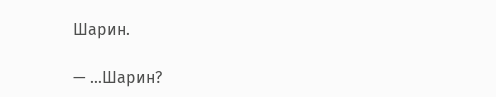Шарин.

— …Шарин?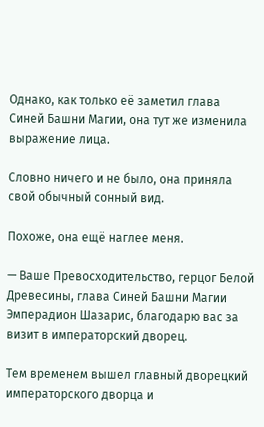Однако, как только её заметил глава Синей Башни Магии, она тут же изменила выражение лица.

Словно ничего и не было, она приняла свой обычный сонный вид.

Похоже, она ещё наглее меня.

— Ваше Превосходительство, герцог Белой Древесины, глава Синей Башни Магии Эмперадион Шазарис, благодарю вас за визит в императорский дворец.

Тем временем вышел главный дворецкий императорского дворца и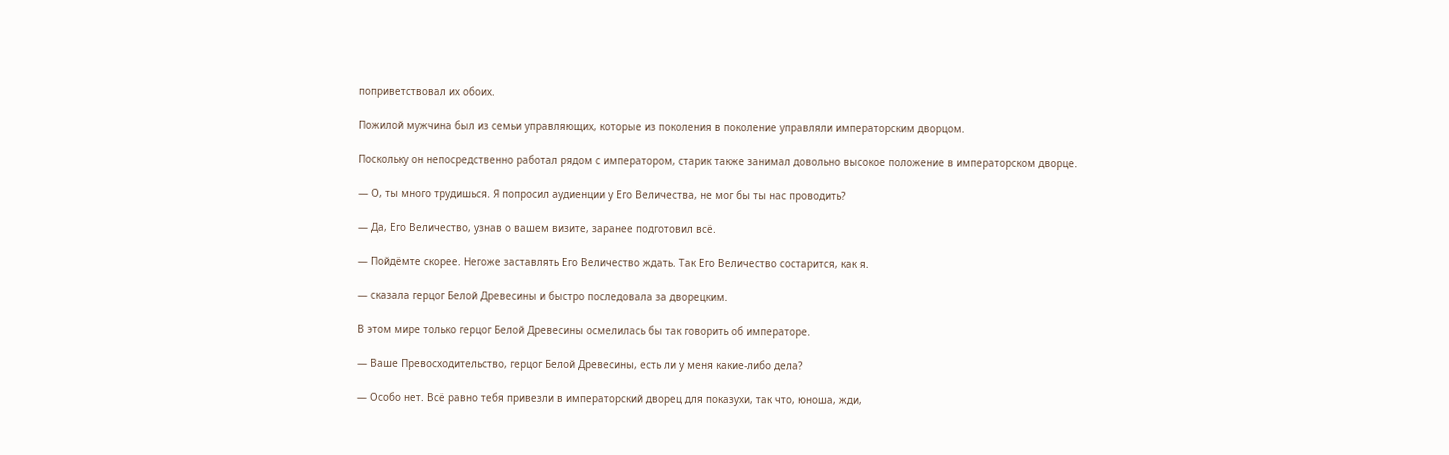поприветствовал их обоих.

Пожилой мужчина был из семьи управляющих, которые из поколения в поколение управляли императорским дворцом.

Поскольку он непосредственно работал рядом с императором, старик также занимал довольно высокое положение в императорском дворце.

— О, ты много трудишься. Я попросил аудиенции у Его Величества, не мог бы ты нас проводить?

— Да, Его Величество, узнав о вашем визите, заранее подготовил всё.

— Пойдёмте скорее. Негоже заставлять Его Величество ждать. Так Его Величество состарится, как я.

— сказала герцог Белой Древесины и быстро последовала за дворецким.

В этом мире только герцог Белой Древесины осмелилась бы так говорить об императоре.

— Ваше Превосходительство, герцог Белой Древесины, есть ли у меня какие-либо дела?

— Особо нет. Всё равно тебя привезли в императорский дворец для показухи, так что, юноша, жди,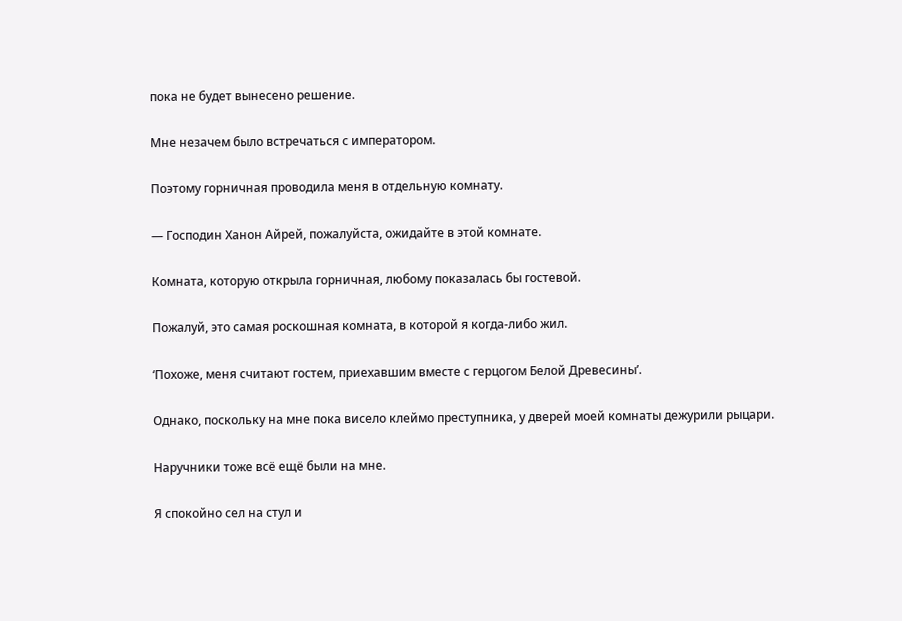пока не будет вынесено решение.

Мне незачем было встречаться с императором.

Поэтому горничная проводила меня в отдельную комнату.

— Господин Ханон Айрей, пожалуйста, ожидайте в этой комнате.

Комната, которую открыла горничная, любому показалась бы гостевой.

Пожалуй, это самая роскошная комната, в которой я когда-либо жил.

‘Похоже, меня считают гостем, приехавшим вместе с герцогом Белой Древесины’.

Однако, поскольку на мне пока висело клеймо преступника, у дверей моей комнаты дежурили рыцари.

Наручники тоже всё ещё были на мне.

Я спокойно сел на стул и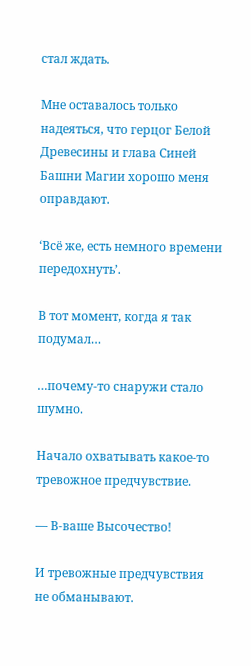стал ждать.

Мне оставалось только надеяться, что герцог Белой Древесины и глава Синей Башни Магии хорошо меня оправдают.

‘Всё же, есть немного времени передохнуть’.

В тот момент, когда я так подумал…

…почему-то снаружи стало шумно.

Начало охватывать какое-то тревожное предчувствие.

— В-ваше Высочество!

И тревожные предчувствия не обманывают.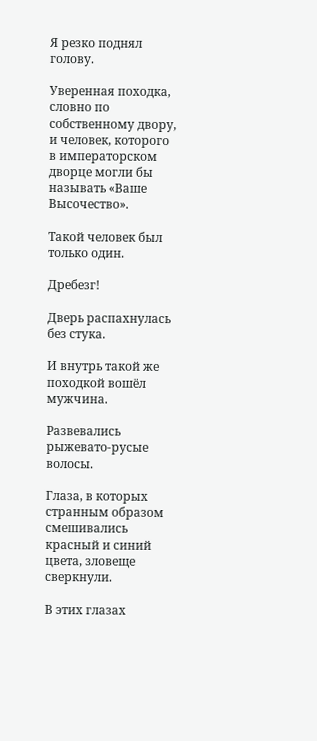Я резко поднял голову.

Уверенная походка, словно по собственному двору, и человек, которого в императорском дворце могли бы называть «Ваше Высочество».

Такой человек был только один.

Дребезг!

Дверь распахнулась без стука.

И внутрь такой же походкой вошёл мужчина.

Развевались рыжевато-русые волосы.

Глаза, в которых странным образом смешивались красный и синий цвета, зловеще сверкнули.

В этих глазах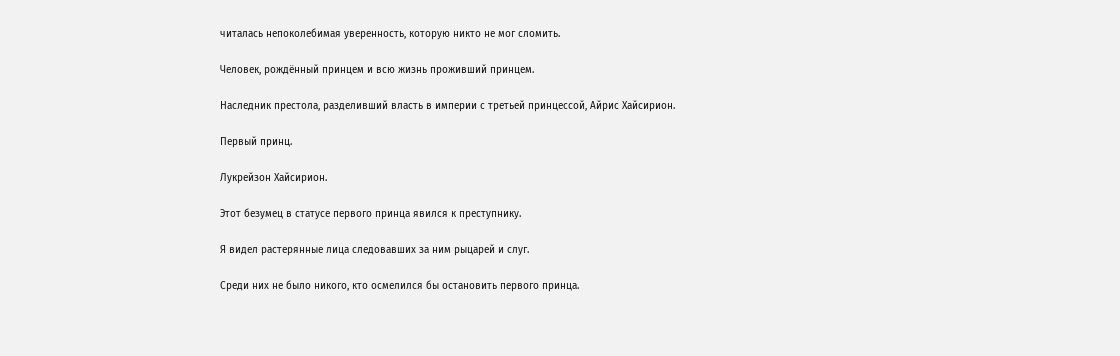читалась непоколебимая уверенность, которую никто не мог сломить.

Человек, рождённый принцем и всю жизнь проживший принцем.

Наследник престола, разделивший власть в империи с третьей принцессой, Айрис Хайсирион.

Первый принц.

Лукрейзон Хайсирион.

Этот безумец в статусе первого принца явился к преступнику.

Я видел растерянные лица следовавших за ним рыцарей и слуг.

Среди них не было никого, кто осмелился бы остановить первого принца.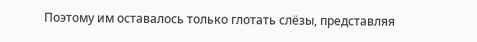Поэтому им оставалось только глотать слёзы, представляя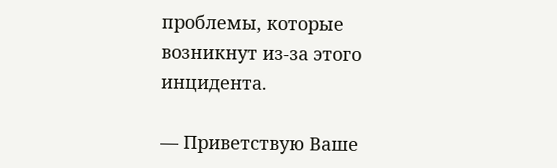проблемы, которые возникнут из-за этого инцидента.

— Приветствую Ваше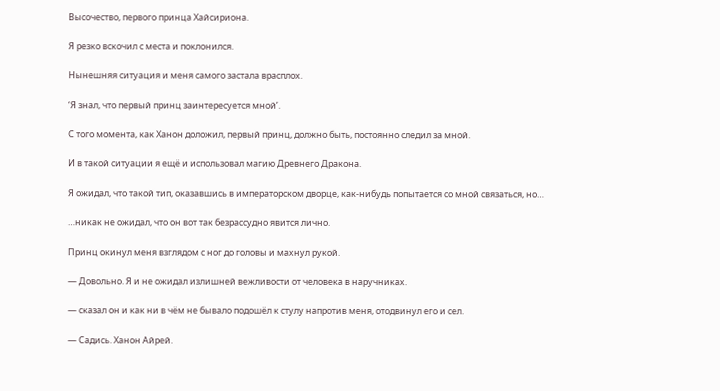Высочество, первого принца Хайсириона.

Я резко вскочил с места и поклонился.

Нынешняя ситуация и меня самого застала врасплох.

‘Я знал, что первый принц заинтересуется мной’.

С того момента, как Ханон доложил, первый принц, должно быть, постоянно следил за мной.

И в такой ситуации я ещё и использовал магию Древнего Дракона.

Я ожидал, что такой тип, оказавшись в императорском дворце, как-нибудь попытается со мной связаться, но…

…никак не ожидал, что он вот так безрассудно явится лично.

Принц окинул меня взглядом с ног до головы и махнул рукой.

— Довольно. Я и не ожидал излишней вежливости от человека в наручниках.

— сказал он и как ни в чём не бывало подошёл к стулу напротив меня, отодвинул его и сел.

— Садись. Ханон Айрей.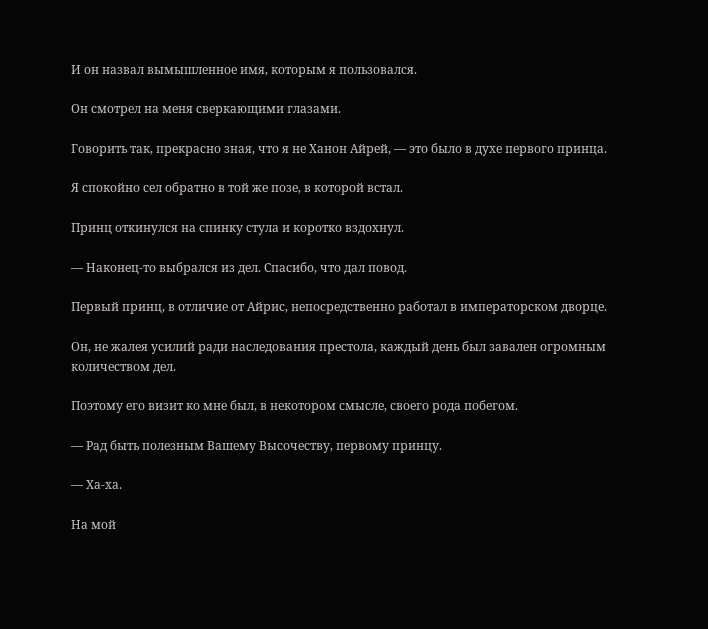И он назвал вымышленное имя, которым я пользовался.

Он смотрел на меня сверкающими глазами.

Говорить так, прекрасно зная, что я не Ханон Айрей, — это было в духе первого принца.

Я спокойно сел обратно в той же позе, в которой встал.

Принц откинулся на спинку стула и коротко вздохнул.

— Наконец-то выбрался из дел. Спасибо, что дал повод.

Первый принц, в отличие от Айрис, непосредственно работал в императорском дворце.

Он, не жалея усилий ради наследования престола, каждый день был завален огромным количеством дел.

Поэтому его визит ко мне был, в некотором смысле, своего рода побегом.

— Рад быть полезным Вашему Высочеству, первому принцу.

— Ха-ха.

На мой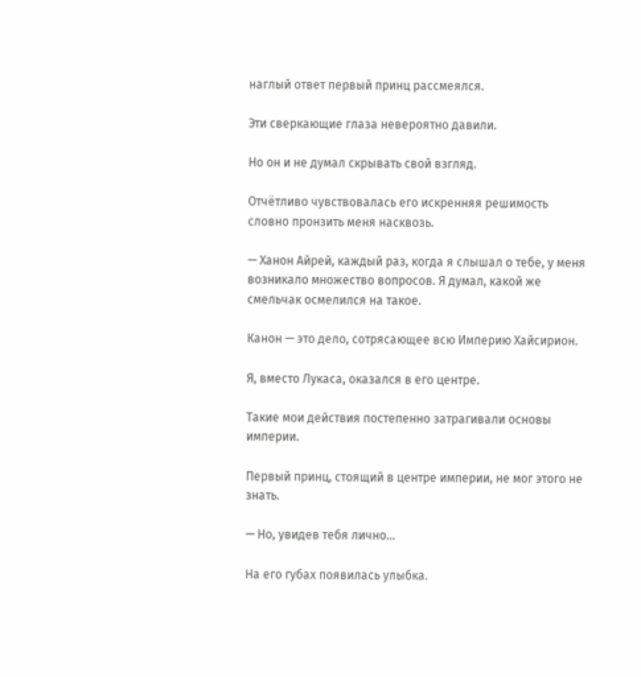наглый ответ первый принц рассмеялся.

Эти сверкающие глаза невероятно давили.

Но он и не думал скрывать свой взгляд.

Отчётливо чувствовалась его искренняя решимость словно пронзить меня насквозь.

— Ханон Айрей, каждый раз, когда я слышал о тебе, у меня возникало множество вопросов. Я думал, какой же смельчак осмелился на такое.

Канон — это дело, сотрясающее всю Империю Хайсирион.

Я, вместо Лукаса, оказался в его центре.

Такие мои действия постепенно затрагивали основы империи.

Первый принц, стоящий в центре империи, не мог этого не знать.

— Но, увидев тебя лично…

На его губах появилась улыбка.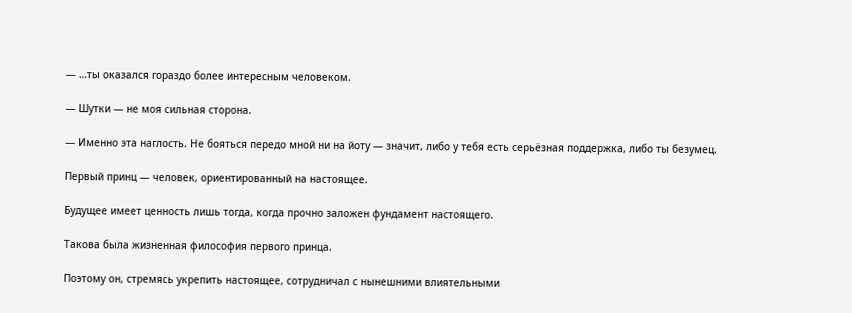— …ты оказался гораздо более интересным человеком.

— Шутки — не моя сильная сторона.

— Именно эта наглость. Не бояться передо мной ни на йоту — значит, либо у тебя есть серьёзная поддержка, либо ты безумец.

Первый принц — человек, ориентированный на настоящее.

Будущее имеет ценность лишь тогда, когда прочно заложен фундамент настоящего.

Такова была жизненная философия первого принца.

Поэтому он, стремясь укрепить настоящее, сотрудничал с нынешними влиятельными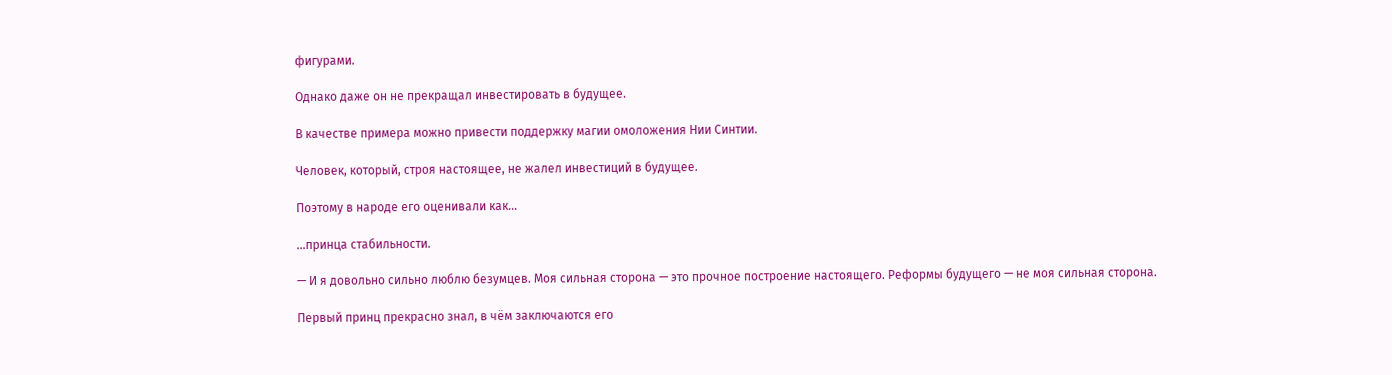фигурами.

Однако даже он не прекращал инвестировать в будущее.

В качестве примера можно привести поддержку магии омоложения Нии Синтии.

Человек, который, строя настоящее, не жалел инвестиций в будущее.

Поэтому в народе его оценивали как…

…принца стабильности.

— И я довольно сильно люблю безумцев. Моя сильная сторона — это прочное построение настоящего. Реформы будущего — не моя сильная сторона.

Первый принц прекрасно знал, в чём заключаются его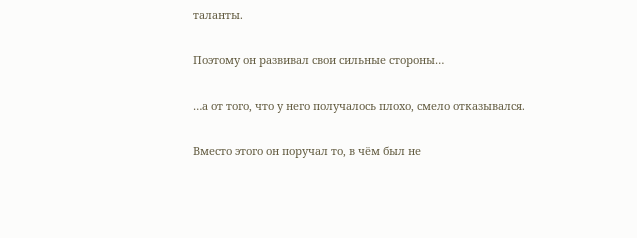таланты.

Поэтому он развивал свои сильные стороны…

…а от того, что у него получалось плохо, смело отказывался.

Вместо этого он поручал то, в чём был не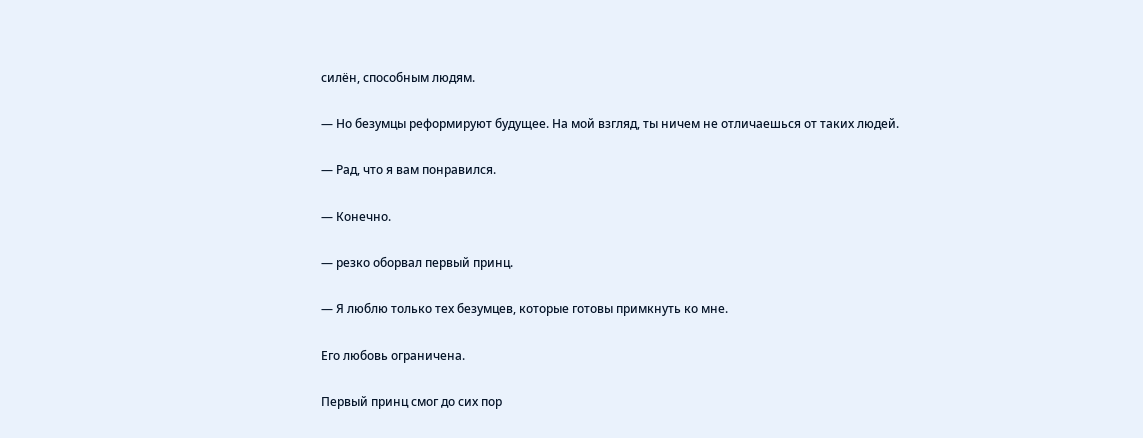силён, способным людям.

— Но безумцы реформируют будущее. На мой взгляд, ты ничем не отличаешься от таких людей.

— Рад, что я вам понравился.

— Конечно.

— резко оборвал первый принц.

— Я люблю только тех безумцев, которые готовы примкнуть ко мне.

Его любовь ограничена.

Первый принц смог до сих пор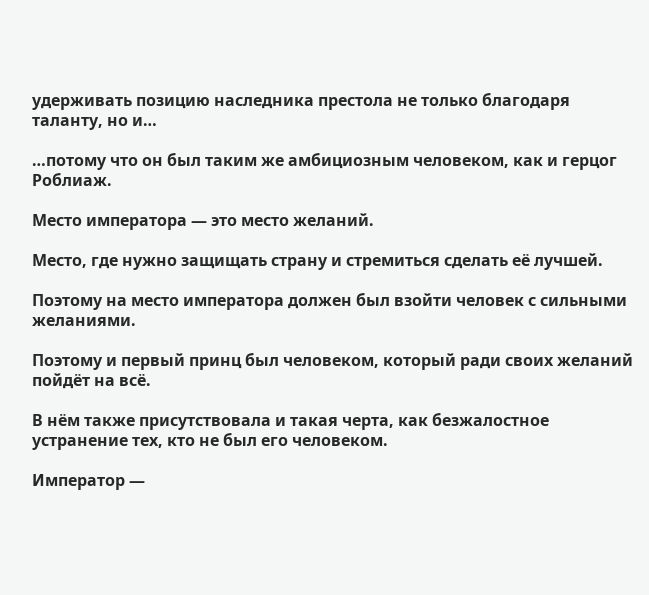удерживать позицию наследника престола не только благодаря таланту, но и…

…потому что он был таким же амбициозным человеком, как и герцог Роблиаж.

Место императора — это место желаний.

Место, где нужно защищать страну и стремиться сделать её лучшей.

Поэтому на место императора должен был взойти человек с сильными желаниями.

Поэтому и первый принц был человеком, который ради своих желаний пойдёт на всё.

В нём также присутствовала и такая черта, как безжалостное устранение тех, кто не был его человеком.

Император —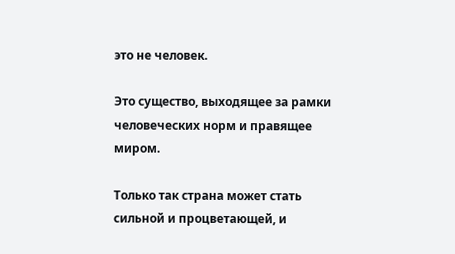это не человек.

Это существо, выходящее за рамки человеческих норм и правящее миром.

Только так страна может стать сильной и процветающей, и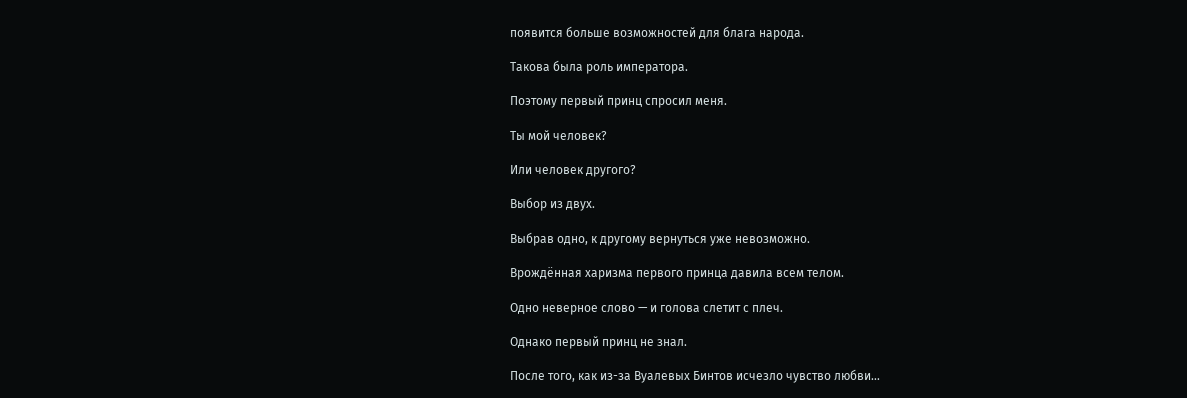появится больше возможностей для блага народа.

Такова была роль императора.

Поэтому первый принц спросил меня.

Ты мой человек?

Или человек другого?

Выбор из двух.

Выбрав одно, к другому вернуться уже невозможно.

Врождённая харизма первого принца давила всем телом.

Одно неверное слово — и голова слетит с плеч.

Однако первый принц не знал.

После того, как из-за Вуалевых Бинтов исчезло чувство любви…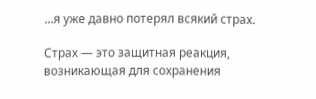…я уже давно потерял всякий страх.

Страх — это защитная реакция, возникающая для сохранения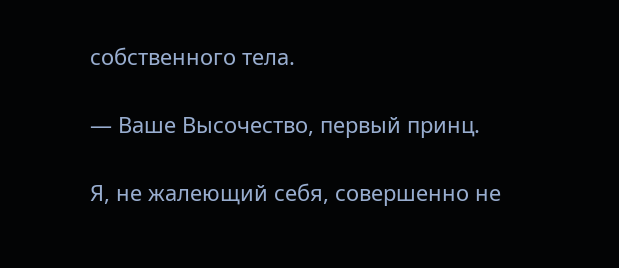собственного тела.

— Ваше Высочество, первый принц.

Я, не жалеющий себя, совершенно не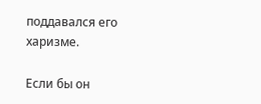поддавался его харизме.

Если бы он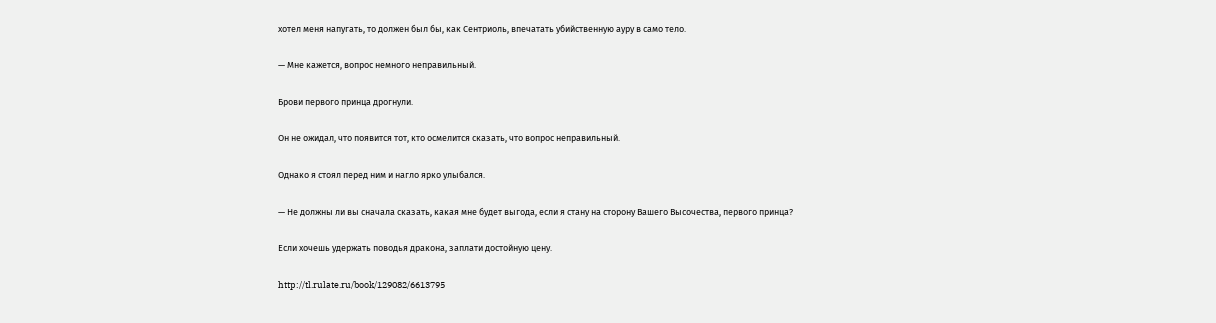хотел меня напугать, то должен был бы, как Сентриоль, впечатать убийственную ауру в само тело.

— Мне кажется, вопрос немного неправильный.

Брови первого принца дрогнули.

Он не ожидал, что появится тот, кто осмелится сказать, что вопрос неправильный.

Однако я стоял перед ним и нагло ярко улыбался.

— Не должны ли вы сначала сказать, какая мне будет выгода, если я стану на сторону Вашего Высочества, первого принца?

Если хочешь удержать поводья дракона, заплати достойную цену.

http://tl.rulate.ru/book/129082/6613795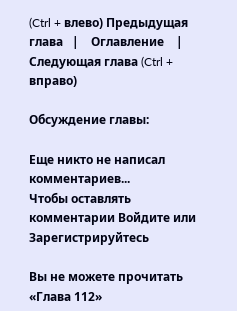(Ctrl + влево) Предыдущая глава   |    Оглавление    |   Следующая глава (Ctrl + вправо)

Обсуждение главы:

Еще никто не написал комментариев...
Чтобы оставлять комментарии Войдите или Зарегистрируйтесь

Вы не можете прочитать
«Глава 112»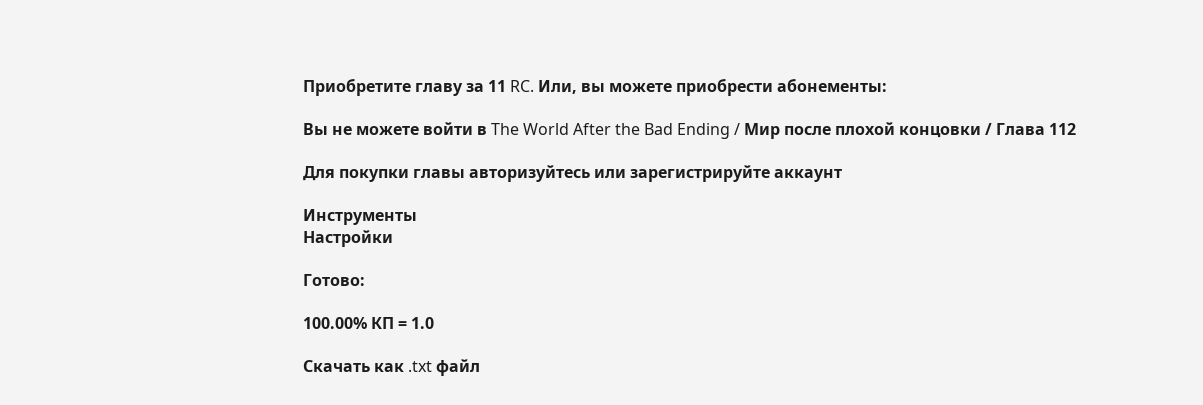Приобретите главу за 11 RC. Или, вы можете приобрести абонементы:

Вы не можете войти в The World After the Bad Ending / Мир после плохой концовки / Глава 112

Для покупки главы авторизуйтесь или зарегистрируйте аккаунт

Инструменты
Настройки

Готово:

100.00% КП = 1.0

Скачать как .txt файл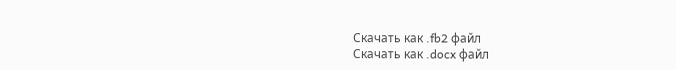Скачать как .fb2 файл
Скачать как .docx файл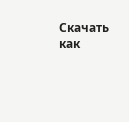Скачать как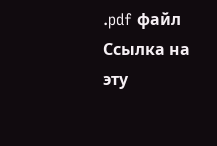.pdf файл
Ссылка на эту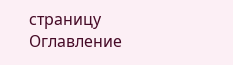страницу
Оглавление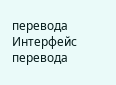перевода
Интерфейс перевода